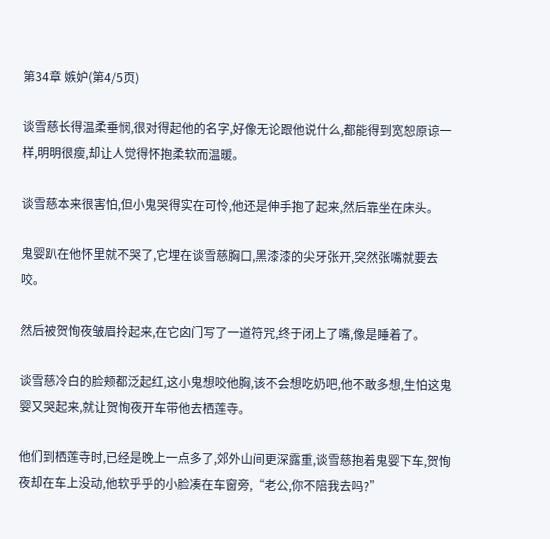第34章 嫉妒(第4/5页)

谈雪慈长得温柔垂悯,很对得起他的名字,好像无论跟他说什么,都能得到宽恕原谅一样,明明很瘦,却让人觉得怀抱柔软而温暖。

谈雪慈本来很害怕,但小鬼哭得实在可怜,他还是伸手抱了起来,然后靠坐在床头。

鬼婴趴在他怀里就不哭了,它埋在谈雪慈胸口,黑漆漆的尖牙张开,突然张嘴就要去咬。

然后被贺恂夜皱眉拎起来,在它囟门写了一道符咒,终于闭上了嘴,像是睡着了。

谈雪慈冷白的脸颊都泛起红,这小鬼想咬他胸,该不会想吃奶吧,他不敢多想,生怕这鬼婴又哭起来,就让贺恂夜开车带他去栖莲寺。

他们到栖莲寺时,已经是晚上一点多了,郊外山间更深露重,谈雪慈抱着鬼婴下车,贺恂夜却在车上没动,他软乎乎的小脸凑在车窗旁,“老公,你不陪我去吗?”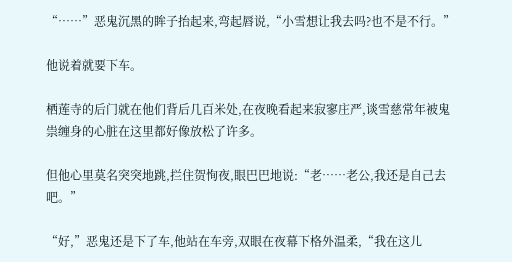“……”恶鬼沉黑的眸子抬起来,弯起唇说,“小雪想让我去吗?也不是不行。”

他说着就要下车。

栖莲寺的后门就在他们背后几百米处,在夜晚看起来寂寥庄严,谈雪慈常年被鬼祟缠身的心脏在这里都好像放松了许多。

但他心里莫名突突地跳,拦住贺恂夜,眼巴巴地说:“老……老公,我还是自己去吧。”

“好,”恶鬼还是下了车,他站在车旁,双眼在夜幕下格外温柔,“我在这儿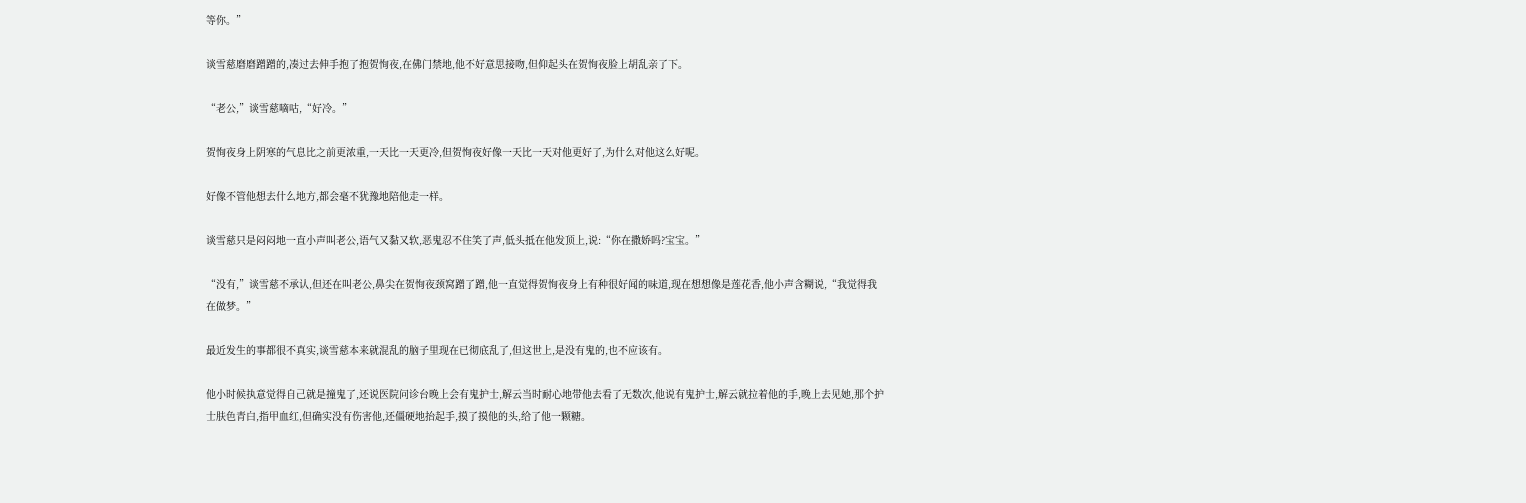等你。”

谈雪慈磨磨蹭蹭的,凑过去伸手抱了抱贺恂夜,在佛门禁地,他不好意思接吻,但仰起头在贺恂夜脸上胡乱亲了下。

“老公,”谈雪慈嘀咕,“好冷。”

贺恂夜身上阴寒的气息比之前更浓重,一天比一天更冷,但贺恂夜好像一天比一天对他更好了,为什么对他这么好呢。

好像不管他想去什么地方,都会毫不犹豫地陪他走一样。

谈雪慈只是闷闷地一直小声叫老公,语气又黏又软,恶鬼忍不住笑了声,低头抵在他发顶上,说:“你在撒娇吗?宝宝。”

“没有,”谈雪慈不承认,但还在叫老公,鼻尖在贺恂夜颈窝蹭了蹭,他一直觉得贺恂夜身上有种很好闻的味道,现在想想像是莲花香,他小声含糊说,“我觉得我在做梦。”

最近发生的事都很不真实,谈雪慈本来就混乱的脑子里现在已彻底乱了,但这世上,是没有鬼的,也不应该有。

他小时候执意觉得自己就是撞鬼了,还说医院问诊台晚上会有鬼护士,解云当时耐心地带他去看了无数次,他说有鬼护士,解云就拉着他的手,晚上去见她,那个护士肤色青白,指甲血红,但确实没有伤害他,还僵硬地抬起手,摸了摸他的头,给了他一颗糖。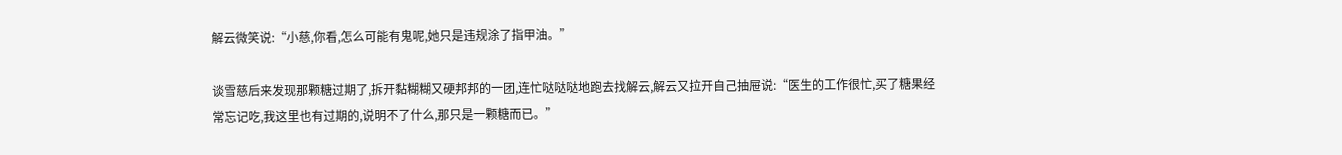解云微笑说:“小慈,你看,怎么可能有鬼呢,她只是违规涂了指甲油。”

谈雪慈后来发现那颗糖过期了,拆开黏糊糊又硬邦邦的一团,连忙哒哒哒地跑去找解云,解云又拉开自己抽屉说:“医生的工作很忙,买了糖果经常忘记吃,我这里也有过期的,说明不了什么,那只是一颗糖而已。”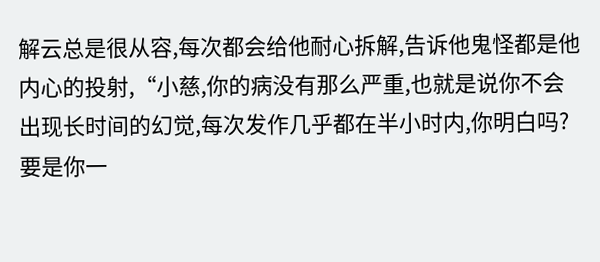解云总是很从容,每次都会给他耐心拆解,告诉他鬼怪都是他内心的投射,“小慈,你的病没有那么严重,也就是说你不会出现长时间的幻觉,每次发作几乎都在半小时内,你明白吗?要是你一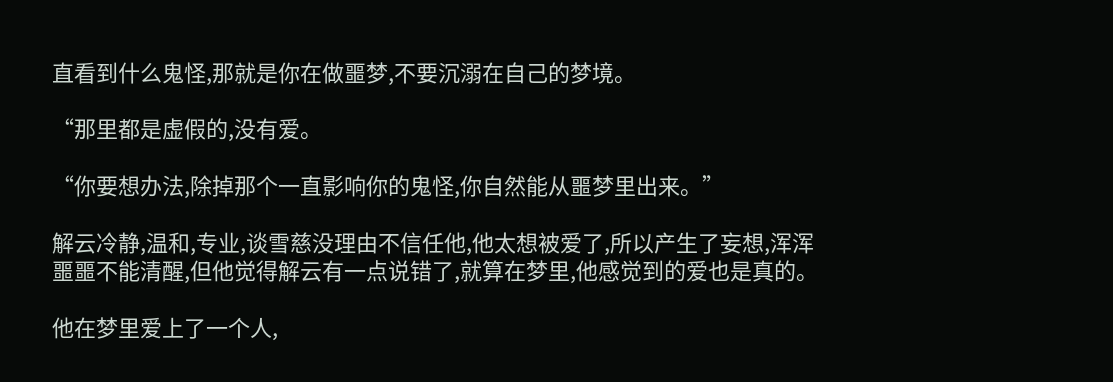直看到什么鬼怪,那就是你在做噩梦,不要沉溺在自己的梦境。

“那里都是虚假的,没有爱。

“你要想办法,除掉那个一直影响你的鬼怪,你自然能从噩梦里出来。”

解云冷静,温和,专业,谈雪慈没理由不信任他,他太想被爱了,所以产生了妄想,浑浑噩噩不能清醒,但他觉得解云有一点说错了,就算在梦里,他感觉到的爱也是真的。

他在梦里爱上了一个人,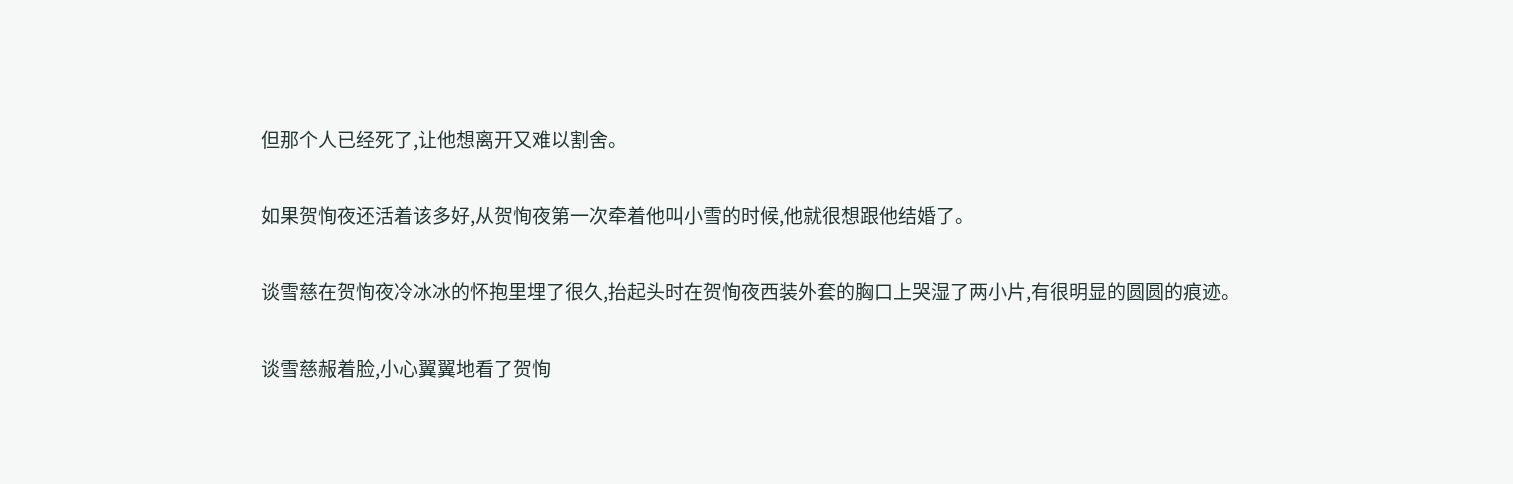但那个人已经死了,让他想离开又难以割舍。

如果贺恂夜还活着该多好,从贺恂夜第一次牵着他叫小雪的时候,他就很想跟他结婚了。

谈雪慈在贺恂夜冷冰冰的怀抱里埋了很久,抬起头时在贺恂夜西装外套的胸口上哭湿了两小片,有很明显的圆圆的痕迹。

谈雪慈赧着脸,小心翼翼地看了贺恂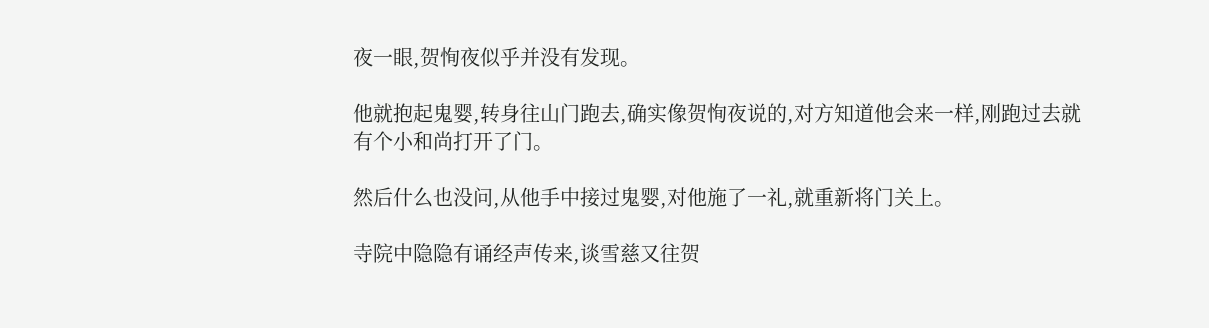夜一眼,贺恂夜似乎并没有发现。

他就抱起鬼婴,转身往山门跑去,确实像贺恂夜说的,对方知道他会来一样,刚跑过去就有个小和尚打开了门。

然后什么也没问,从他手中接过鬼婴,对他施了一礼,就重新将门关上。

寺院中隐隐有诵经声传来,谈雪慈又往贺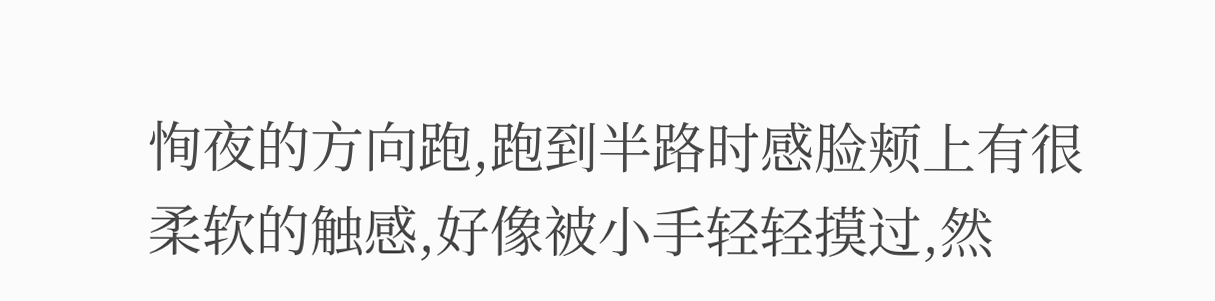恂夜的方向跑,跑到半路时感脸颊上有很柔软的触感,好像被小手轻轻摸过,然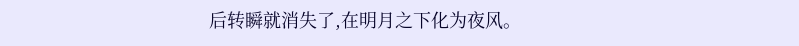后转瞬就消失了,在明月之下化为夜风。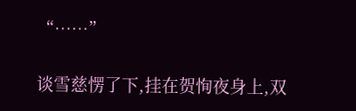“……”

谈雪慈愣了下,挂在贺恂夜身上,双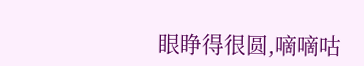眼睁得很圆,嘀嘀咕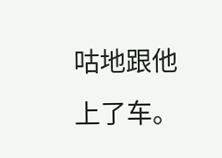咕地跟他上了车。